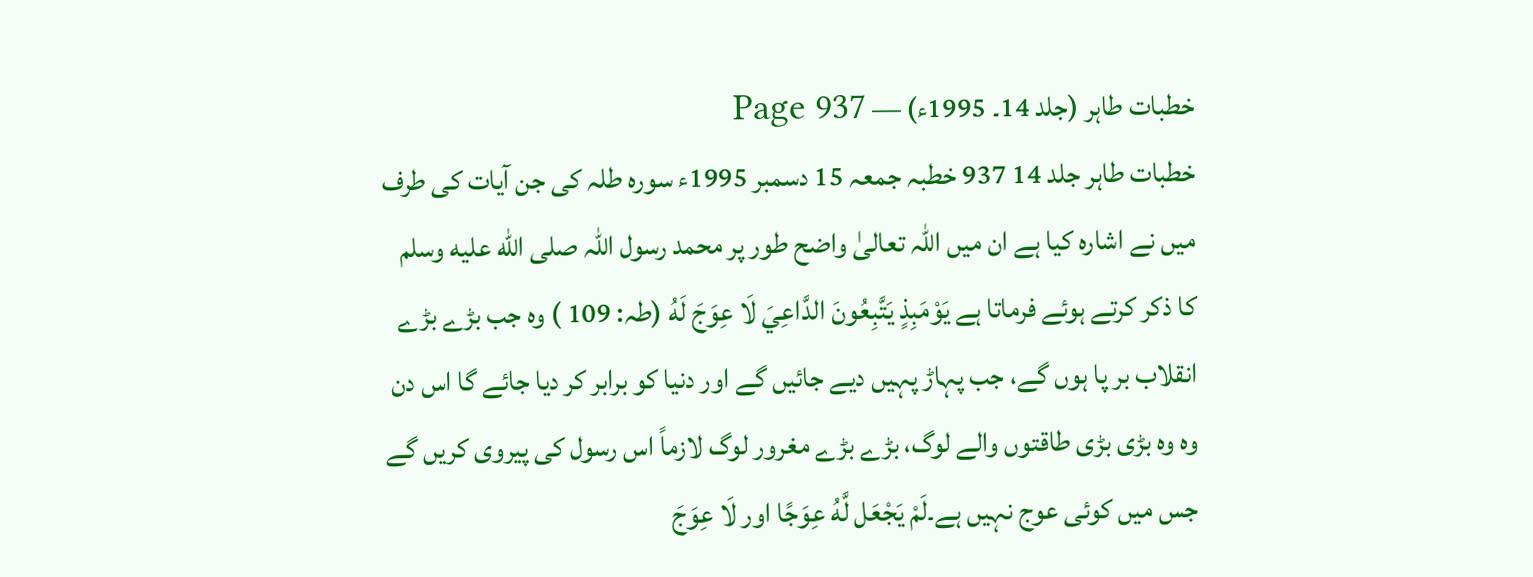خطبات طاہر (جلد 14۔ 1995ء) — Page 937
خطبات طاہر جلد 14 937 خطبہ جمعہ 15 دسمبر 1995ء سورہ طلہ کی جن آیات کی طرف میں نے اشارہ کیا ہے ان میں اللہ تعالیٰ واضح طور پر محمد رسول اللہ صلى الله عليه وسلم کا ذکر کرتے ہوئے فرماتا ہے يَوْمَبِذٍ يَتَّبِعُونَ الدَّاعِيَ لَا عِوَجَ لَهُ (طہ: 109 ) وہ جب بڑے بڑے انقلاب بر پا ہوں گے، جب پہاڑ پہیں دیے جائیں گے اور دنیا کو برابر کر دیا جائے گا اس دن وہ وہ بڑی بڑی طاقتوں والے لوگ، بڑے بڑے مغرور لوگ لازماً اس رسول کی پیروی کریں گے جس میں کوئی عوج نہیں ہے۔لَمْ يَجْعَل لَّهُ عِوَجًا اور لَا عِوَجَ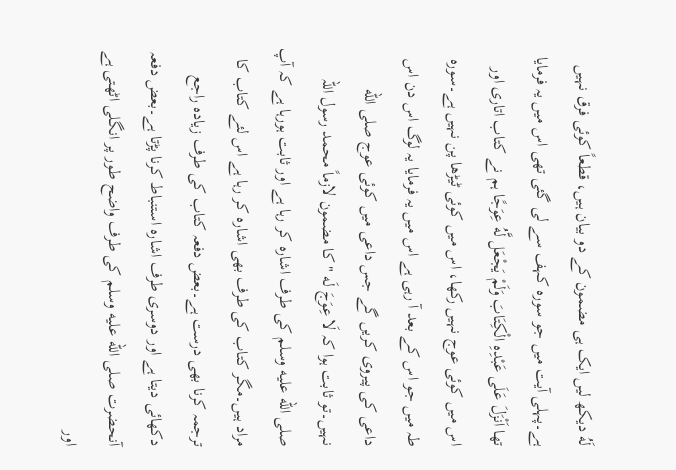لَهُ دیکھ لیں ایک ہی مضمون کے دو بیان ہیں، قطعاً کوئی فرق نہیں ہے۔پہلی آیت میں جو سورہ کہف سے لی گئی تھی اس میں یہ فرمایا تھا اَنْزَلَ عَلَى عَبْدِهِ الْكِتَابَ وَلَمْ يَجْعَل لَّهُ عِوَجًا ہم نے کتاب اتاری اور اس میں کوئی عوج نہیں رکھا، اس میں کوئی ٹیڑھا پن نہیں ہے۔سورہ طہ میں جو اس کے بعد آ رہی ہے اس میں یہ فرمایا یہ لوگ اس دن اس داعی کی پیروی کریں گے جس داعی میں کوئی عوج صلى الله نہیں۔تو ثابت ہوا کہ لَا عِوَجَ لَه " کا مضمون لازماً محمد رسول اللہ صلى الله عليه وسلم کی طرف اشارہ کر رہا ہے اور ثابت ہورہا ہے کہ آپ مراد ہیں۔مگر کتاب کی طرف بھی اشارہ کر رہا ہے اس لئے کتاب کا ترجمہ کرنا بھی درست ہے۔بعض دفعہ کتاب کی طرف زیادہ راجع دکھائی دیتا ہے اور دوسری طرف اشارہ استنباط کرنا پڑتا ہے۔بعض دفعہ آنحضرت صلى الله عليه وسلم کی طرف واضح طور پر انگلی اٹھتی ہے اور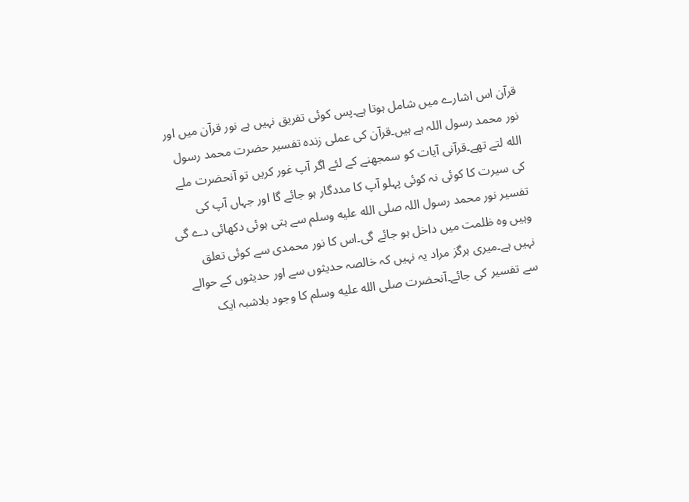قرآن اس اشارے میں شامل ہوتا ہے۔پس کوئی تفریق نہیں ہے نور قرآن میں اور نور محمد رسول اللہ ہے ہیں۔قرآن کی عملی زندہ تفسیر حضرت محمد رسول الله لتے تھے۔قرآنی آیات کو سمجھنے کے لئے اگر آپ غور کریں تو آنحضرت ملے کی سیرت کا کوئی نہ کوئی پہلو آپ کا مددگار ہو جائے گا اور جہاں آپ کی تفسیر نور محمد رسول اللہ صلى الله عليه وسلم سے ہتی ہوئی دکھائی دے گی وہیں وہ ظلمت میں داخل ہو جائے گی۔اس کا نور محمدی سے کوئی تعلق نہیں ہے۔میری ہرگز مراد یہ نہیں کہ خالصہ حدیثوں سے اور حدیثوں کے حوالے سے تفسیر کی جائے۔آنحضرت صلى الله عليه وسلم کا وجود بلاشبہ ایک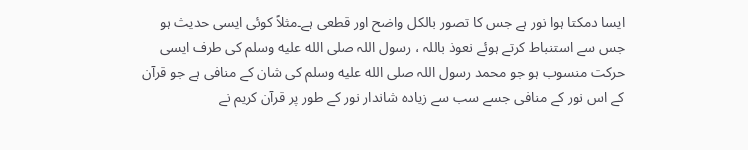ایسا دمکتا ہوا نور ہے جس کا تصور بالکل واضح اور قطعی ہے۔مثلاً کوئی ایسی حدیث ہو جس سے استنباط کرتے ہوئے نعوذ باللہ ، رسول اللہ صلى الله عليه وسلم کی طرف ایسی حرکت منسوب ہو جو محمد رسول اللہ صلى الله عليه وسلم کی شان کے منافی ہے جو قرآن کے اس نور کے منافی جسے سب سے زیادہ شاندار نور کے طور پر قرآن کریم نے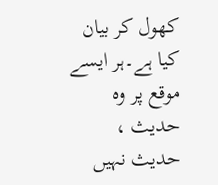کھول کر بیان کیا ہے۔ہر ایسے موقع پر وہ حدیث ، حدیث نہیں